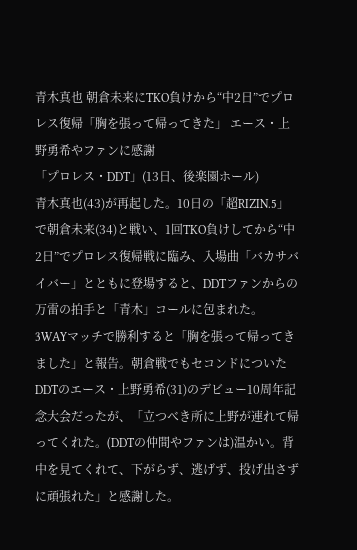青木真也 朝倉未来にTKO負けから“中2日”でプロレス復帰「胸を張って帰ってきた」 エース・上野勇希やファンに感謝
「プロレス・DDT」(13日、後楽園ホール)
青木真也(43)が再起した。10日の「超RIZIN.5」で朝倉未来(34)と戦い、1回TKO負けしてから“中2日”でプロレス復帰戦に臨み、入場曲「バカサバイバー」とともに登場すると、DDTファンからの万雷の拍手と「青木」コールに包まれた。
3WAYマッチで勝利すると「胸を張って帰ってきました」と報告。朝倉戦でもセコンドについたDDTのエース・上野勇希(31)のデビュー10周年記念大会だったが、「立つべき所に上野が連れて帰ってくれた。(DDTの仲間やファンは)温かい。背中を見てくれて、下がらず、逃げず、投げ出さずに頑張れた」と感謝した。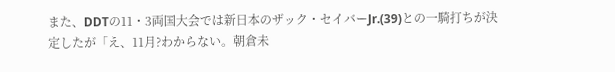また、DDTの11・3両国大会では新日本のザック・セイバーJr.(39)との一騎打ちが決定したが「え、11月?わからない。朝倉未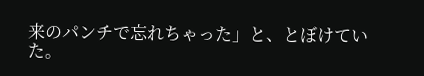来のパンチで忘れちゃった」と、とぼけていた。